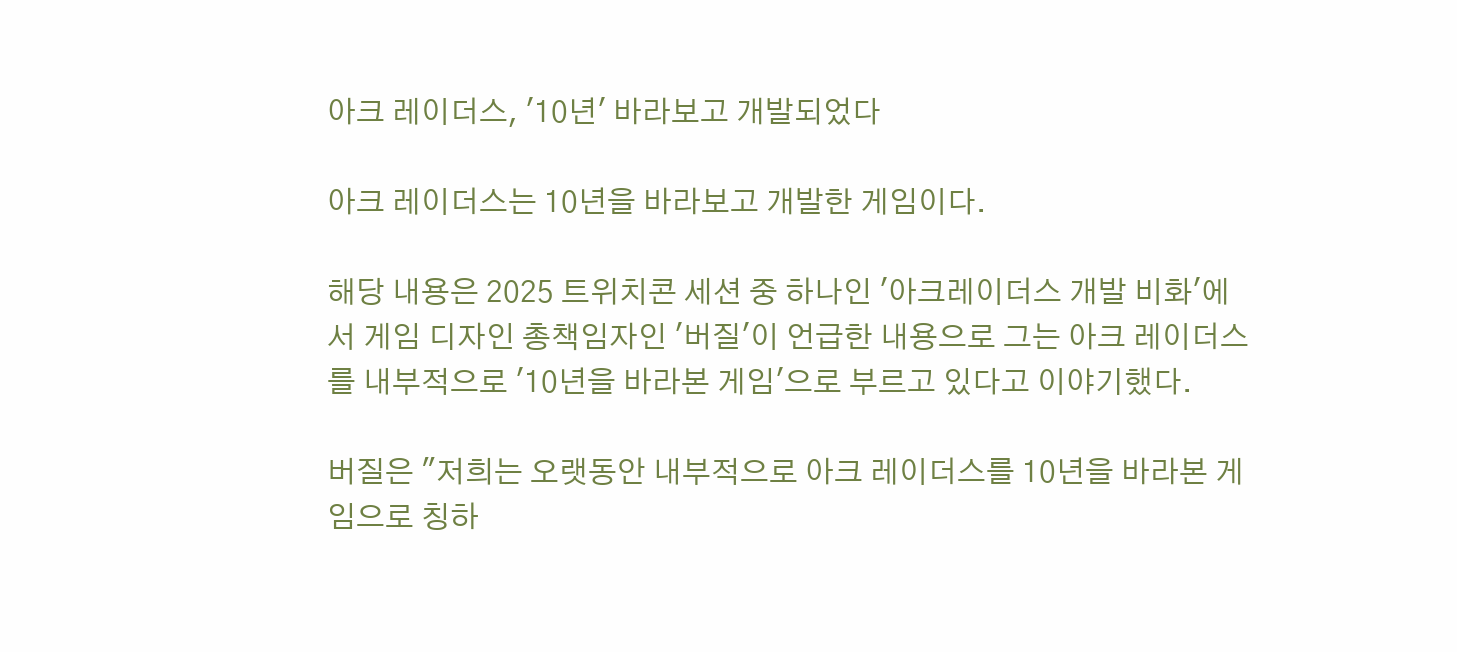아크 레이더스, '10년' 바라보고 개발되었다

아크 레이더스는 10년을 바라보고 개발한 게임이다.

해당 내용은 2025 트위치콘 세션 중 하나인 '아크레이더스 개발 비화'에서 게임 디자인 총책임자인 '버질'이 언급한 내용으로 그는 아크 레이더스를 내부적으로 '10년을 바라본 게임'으로 부르고 있다고 이야기했다.

버질은 "저희는 오랫동안 내부적으로 아크 레이더스를 10년을 바라본 게임으로 칭하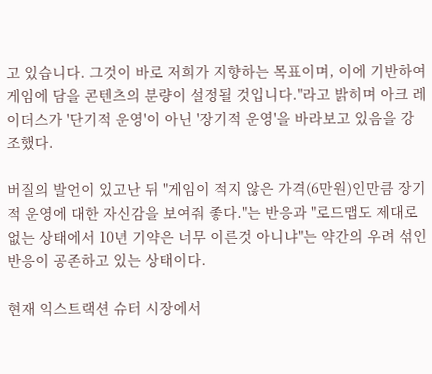고 있습니다. 그것이 바로 저희가 지향하는 목표이며, 이에 기반하여 게임에 담을 콘텐츠의 분량이 설정될 것입니다."라고 밝히며 아크 레이더스가 '단기적 운영'이 아닌 '장기적 운영'을 바라보고 있음을 강조했다.

버질의 발언이 있고난 뒤 "게임이 적지 않은 가격(6만원)인만큼 장기적 운영에 대한 자신감을 보여줘 좋다."는 반응과 "로드맵도 제대로 없는 상태에서 10년 기약은 너무 이른것 아니냐"는 약간의 우려 섞인 반응이 공존하고 있는 상태이다.

현재 익스트랙션 슈터 시장에서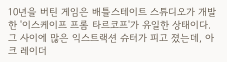10년을 버틴 게임은 배틀스테이트 스튜디오가 개발한 '이스케이프 프롬 타르코프'가 유일한 상태이다. 그 사이에 많은 익스트랙션 슈터가 피고 졌는데, 아크 레이더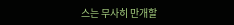스는 무사히 만개할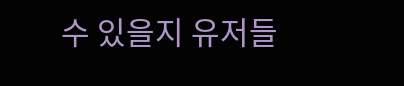수 있을지 유저들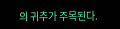의 귀추가 주목된다.